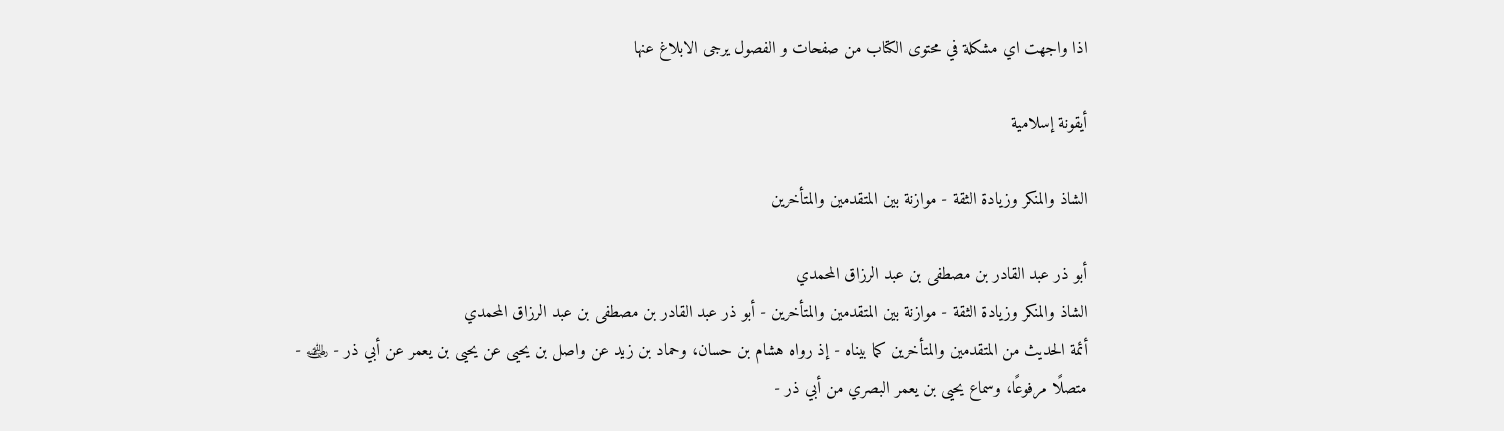اذا واجهت اي مشكلة في محتوى الكتاب من صفحات و الفصول يرجى الابلاغ عنها

أيقونة إسلامية

الشاذ والمنكر وزيادة الثقة - موازنة بين المتقدمين والمتأخرين

أبو ذر عبد القادر بن مصطفى بن عبد الرزاق المحمدي
الشاذ والمنكر وزيادة الثقة - موازنة بين المتقدمين والمتأخرين - أبو ذر عبد القادر بن مصطفى بن عبد الرزاق المحمدي
أئمة الحديث من المتقدمين والمتأخرين كما بيناه - إذ رواه هشام بن حسان، وحماد بن زيد عن واصل بن يحيى عن يحيى بن يعمر عن أبي ذر - ﵁ - متصلًا مرفوعًا، وسماع يحيى بن يعمر البصري من أبي ذر -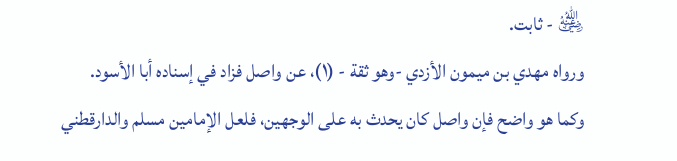﵁ - ثابت.
ورواه مهدي بن ميمون الأزدي -وهو ثقة - (١)، عن واصل فزاد في إسناده أبا الأسود.
وكما هو واضح فإن واصل كان يحدث به على الوجهين، فلعل الإمامين مسلم والدارقطني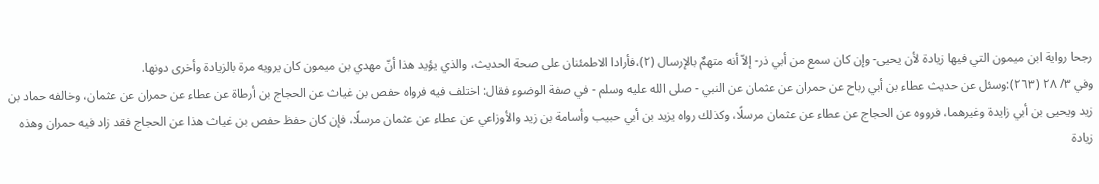رجحا رواية ابن ميمون التي فيها زيادة لأن يحيى- وإن كان سمع من أبي ذر- إلاّ أنه متهمٌ بالإرسال (٢)،فأرادا الاطمئنان على صحة الحديث، والذي يؤيد هذا أنّ مهدي بن ميمون كان يرويه مرة بالزيادة وأخرى دونها.
وفي ٣/ ٢٨ (٢٦٣):وسئل عن حديث عطاء بن أبي رباح عن حمران عن عثمان عن النبي - صلى الله عليه وسلم - في صفة الوضوء فقال: اختلف فيه فرواه حفص بن غياث عن الحجاج بن أرطاة عن عطاء عن حمران عن عثمان، وخالفه حماد بن زيد ويحيى بن أبي زايدة وغيرهما، فرووه عن الحجاج عن عطاء عن عثمان مرسلًا، وكذلك رواه يزيد بن أبي حبيب وأسامة بن زيد والأوزاعي عن عطاء عن عثمان مرسلًا، فإن كان حفظ حفص بن غياث هذا عن الحجاج فقد زاد فيه حمران وهذه
زيادة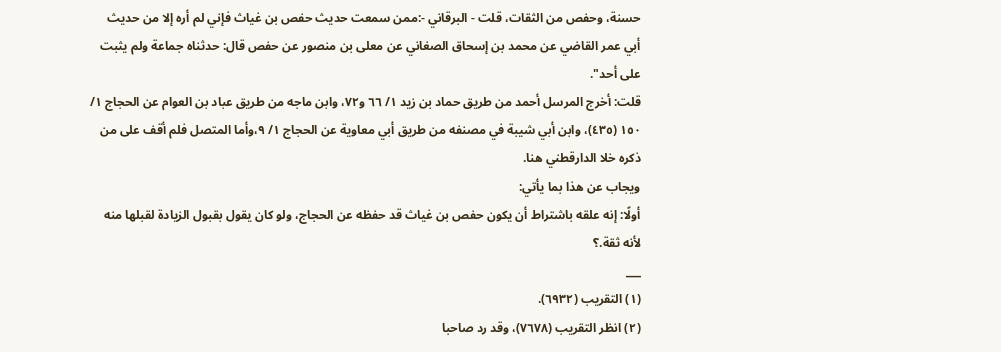حسنة، وحفص من الثقات، قلت - البرقاني -:ممن سمعت حديث حفص بن غياث فإني لم أره إلا من حديث أبي عمر القاضي عن محمد بن إسحاق الصغاني عن معلى بن منصور عن حفص قال: حدثناه جماعة ولم يثبت على أحد".
قلت: أخرج المرسل أحمد من طريق حماد بن زيد ١/ ٦٦ و٧٢، وابن ماجه من طريق عباد بن العوام عن الحجاج ١/ ١٥٠ (٤٣٥)، وابن أبي شيبة في مصنفه من طريق أبي معاوية عن الحجاج ١/ ٩،وأما المتصل فلم أقف على من ذكره خلا الدارقطني هنا.
ويجاب عن هذا بما يأتي:
أولًا: إنه علقه باشتراط أن يكون حفص بن غياث قد حفظه عن الحجاج، ولو كان يقول بقبول الزيادة لقبلها منه لأنه ثقة.؟
___
(١) التقريب (٦٩٣٢).
(٢) انظر التقريب (٧٦٧٨)، وقد رد صاحبا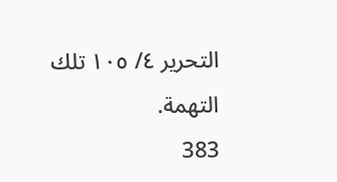التحرير ٤/ ١٠٥ تلك التهمة.
383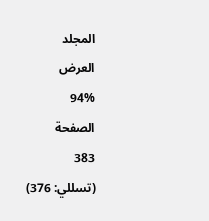المجلد
العرض
94%
الصفحة
383
(تسللي: 376)